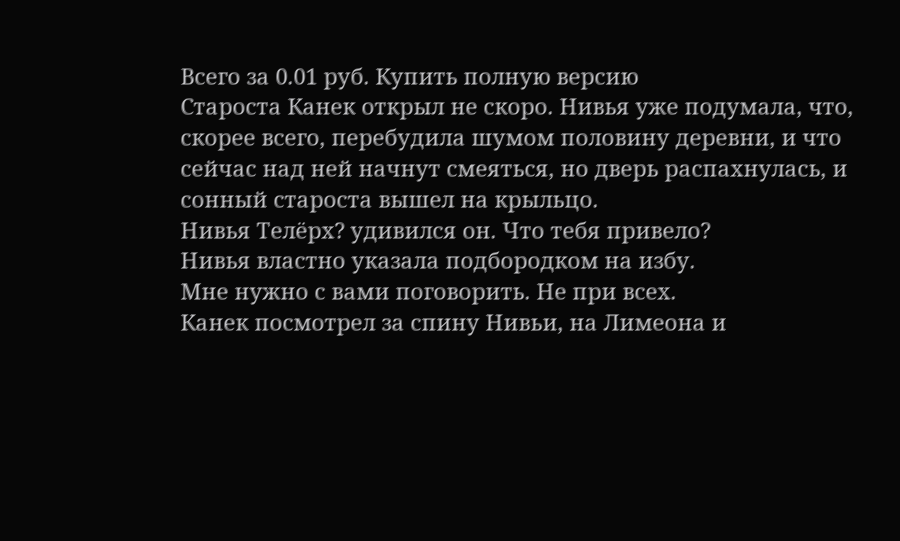Всего за 0.01 руб. Купить полную версию
Староста Канек открыл не скоро. Нивья уже подумала, что, скорее всего, перебудила шумом половину деревни, и что сейчас над ней начнут смеяться, но дверь распахнулась, и сонный староста вышел на крыльцо.
Нивья Телёрх? удивился он. Что тебя привело?
Нивья властно указала подбородком на избу.
Мне нужно с вами поговорить. Не при всех.
Канек посмотрел за спину Нивьи, на Лимеона и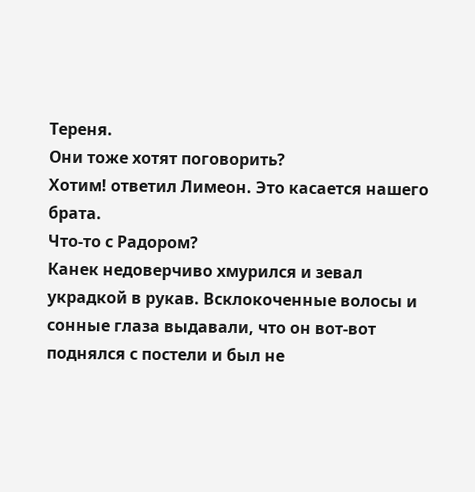Тереня.
Они тоже хотят поговорить?
Хотим! ответил Лимеон. Это касается нашего брата.
Что-то с Радором?
Канек недоверчиво хмурился и зевал украдкой в рукав. Всклокоченные волосы и сонные глаза выдавали, что он вот-вот поднялся с постели и был не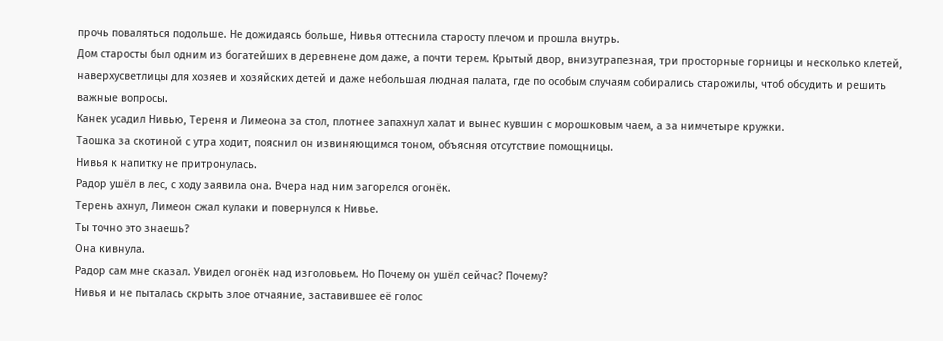прочь поваляться подольше. Не дожидаясь больше, Нивья оттеснила старосту плечом и прошла внутрь.
Дом старосты был одним из богатейших в деревнене дом даже, а почти терем. Крытый двор, внизутрапезная, три просторные горницы и несколько клетей, наверхусветлицы для хозяев и хозяйских детей и даже небольшая людная палата, где по особым случаям собирались старожилы, чтоб обсудить и решить важные вопросы.
Канек усадил Нивью, Тереня и Лимеона за стол, плотнее запахнул халат и вынес кувшин с морошковым чаем, а за нимчетыре кружки.
Таошка за скотиной с утра ходит, пояснил он извиняющимся тоном, объясняя отсутствие помощницы.
Нивья к напитку не притронулась.
Радор ушёл в лес, с ходу заявила она. Вчера над ним загорелся огонёк.
Терень ахнул, Лимеон сжал кулаки и повернулся к Нивье.
Ты точно это знаешь?
Она кивнула.
Радор сам мне сказал. Увидел огонёк над изголовьем. Но Почему он ушёл сейчас? Почему?
Нивья и не пыталась скрыть злое отчаяние, заставившее её голос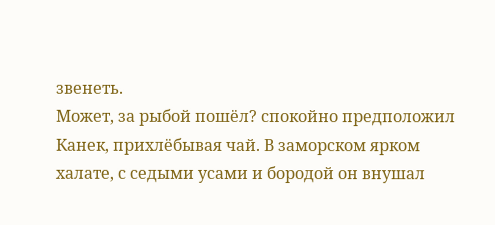звенеть.
Может, за рыбой пошёл? спокойно предположил Канек, прихлёбывая чай. В заморском ярком халате, с седыми усами и бородой он внушал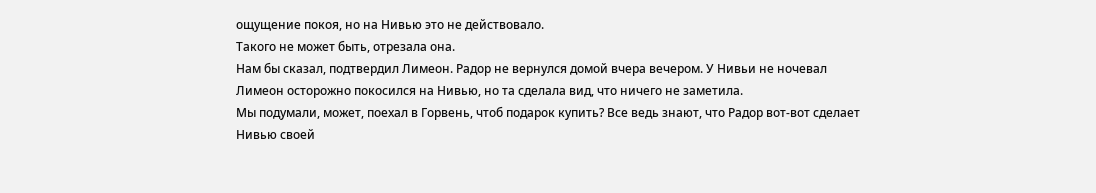ощущение покоя, но на Нивью это не действовало.
Такого не может быть, отрезала она.
Нам бы сказал, подтвердил Лимеон. Радор не вернулся домой вчера вечером. У Нивьи не ночевал
Лимеон осторожно покосился на Нивью, но та сделала вид, что ничего не заметила.
Мы подумали, может, поехал в Горвень, чтоб подарок купить? Все ведь знают, что Радор вот-вот сделает Нивью своей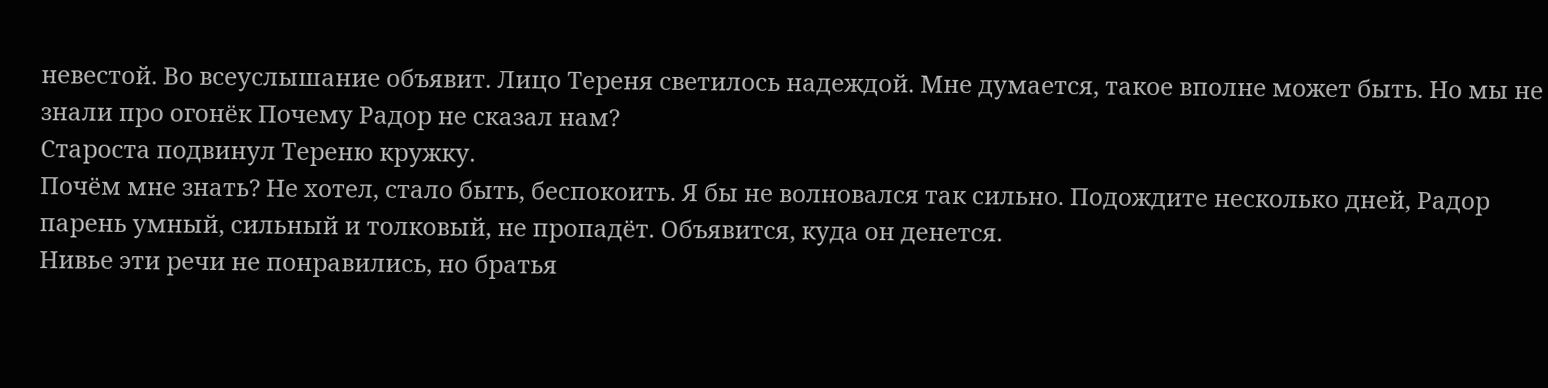невестой. Во всеуслышание объявит. Лицо Тереня светилось надеждой. Мне думается, такое вполне может быть. Но мы не знали про огонёк Почему Радор не сказал нам?
Староста подвинул Тереню кружку.
Почём мне знать? Не хотел, стало быть, беспокоить. Я бы не волновался так сильно. Подождите несколько дней, Радор парень умный, сильный и толковый, не пропадёт. Объявится, куда он денется.
Нивье эти речи не понравились, но братья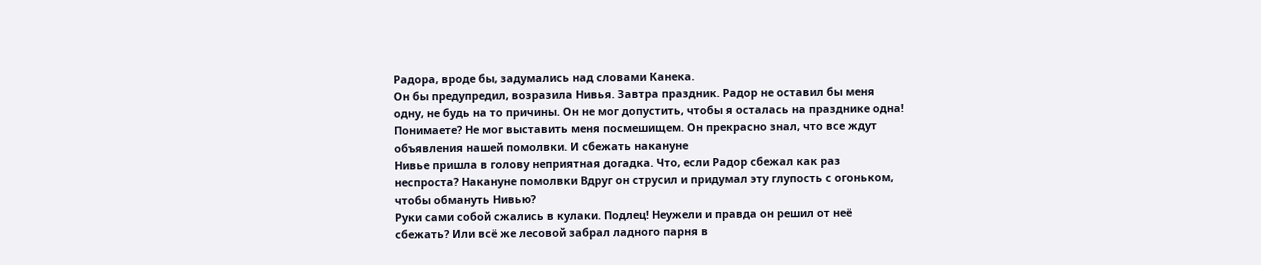Радора, вроде бы, задумались над словами Канека.
Он бы предупредил, возразила Нивья. Завтра праздник. Радор не оставил бы меня одну, не будь на то причины. Он не мог допустить, чтобы я осталась на празднике одна! Понимаете? Не мог выставить меня посмешищем. Он прекрасно знал, что все ждут объявления нашей помолвки. И сбежать накануне
Нивье пришла в голову неприятная догадка. Что, если Радор сбежал как раз неспроста? Накануне помолвки Вдруг он струсил и придумал эту глупость с огоньком, чтобы обмануть Нивью?
Руки сами собой сжались в кулаки. Подлец! Неужели и правда он решил от неё сбежать? Или всё же лесовой забрал ладного парня в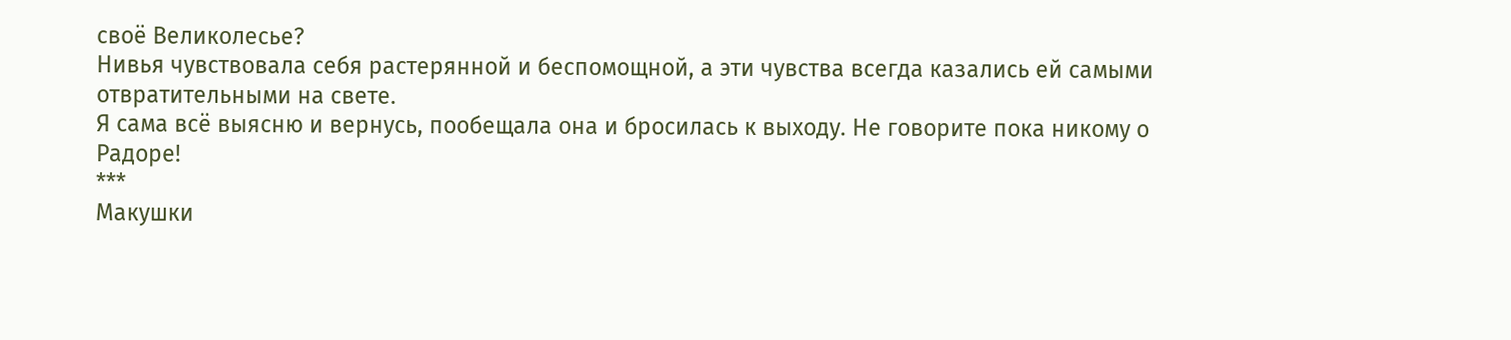своё Великолесье?
Нивья чувствовала себя растерянной и беспомощной, а эти чувства всегда казались ей самыми отвратительными на свете.
Я сама всё выясню и вернусь, пообещала она и бросилась к выходу. Не говорите пока никому о Радоре!
***
Макушки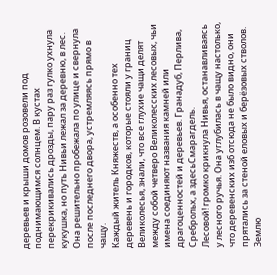деревьев и крыши домов розовели под поднимающимся солнцем. В кустах перекрикивались дрозды, пару раз гулко ухнула кукушка, но путь Нивьи лежал за деревню, в лес. Она решительно пробежала по улице и свернула после последнего двора, устремляясь прямо в чащу.
Каждый житель Княжеств, а особенно тех деревень и городков, которые стояли у границ Великолесья, знали, что все глухие чащи делят между собой четверо Великолесских лесовых, чьи имена соединяют названия камней или драгоценностей и деревьев. Гранадуб, Перлива, Среброльх, а здесьСмарагдель.
Лесовой! громко крикнула Нивья, останавливаясь у лесного ручья. Она углубилась в чащу настолько, что деревенских изб отсюда не было видно, они прятались за стеной еловых и берёзовых стволов. Землю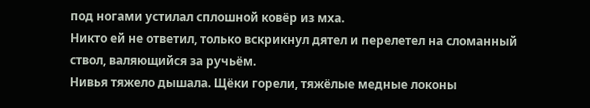под ногами устилал сплошной ковёр из мха.
Никто ей не ответил, только вскрикнул дятел и перелетел на сломанный ствол, валяющийся за ручьём.
Нивья тяжело дышала. Щёки горели, тяжёлые медные локоны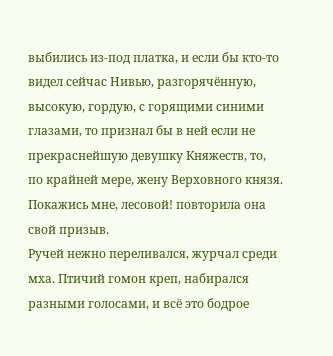выбились из-под платка, и если бы кто-то видел сейчас Нивью, разгорячённую, высокую, гордую, с горящими синими глазами, то признал бы в ней если не прекраснейшую девушку Княжеств, то, по крайней мере, жену Верховного князя.
Покажись мне, лесовой! повторила она свой призыв.
Ручей нежно переливался, журчал среди мха. Птичий гомон креп, набирался разными голосами, и всё это бодрое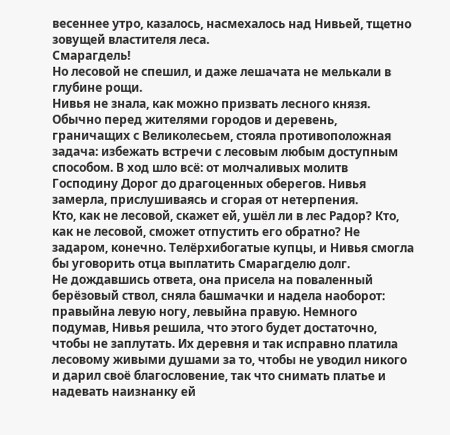весеннее утро, казалось, насмехалось над Нивьей, тщетно зовущей властителя леса.
Смарагдель!
Но лесовой не спешил, и даже лешачата не мелькали в глубине рощи.
Нивья не знала, как можно призвать лесного князя. Обычно перед жителями городов и деревень, граничащих с Великолесьем, стояла противоположная задача: избежать встречи с лесовым любым доступным способом. В ход шло всё: от молчаливых молитв Господину Дорог до драгоценных оберегов. Нивья замерла, прислушиваясь и сгорая от нетерпения.
Кто, как не лесовой, скажет ей, ушёл ли в лес Радор? Кто, как не лесовой, сможет отпустить его обратно? Не задаром, конечно. Телёрхибогатые купцы, и Нивья смогла бы уговорить отца выплатить Смарагделю долг.
Не дождавшись ответа, она присела на поваленный берёзовый ствол, сняла башмачки и надела наоборот: правыйна левую ногу, левыйна правую. Немного подумав, Нивья решила, что этого будет достаточно, чтобы не заплутать. Их деревня и так исправно платила лесовому живыми душами за то, чтобы не уводил никого и дарил своё благословение, так что снимать платье и надевать наизнанку ей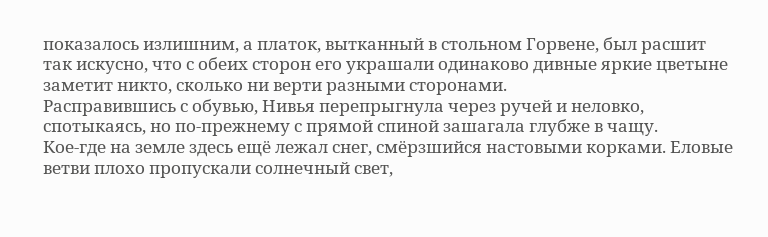показалось излишним, а платок, вытканный в стольном Горвене, был расшит так искусно, что с обеих сторон его украшали одинаково дивные яркие цветыне заметит никто, сколько ни верти разными сторонами.
Расправившись с обувью, Нивья перепрыгнула через ручей и неловко, спотыкаясь, но по-прежнему с прямой спиной зашагала глубже в чащу.
Кое-где на земле здесь ещё лежал снег, смёрзшийся настовыми корками. Еловые ветви плохо пропускали солнечный свет,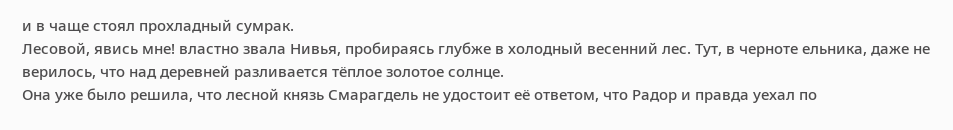и в чаще стоял прохладный сумрак.
Лесовой, явись мне! властно звала Нивья, пробираясь глубже в холодный весенний лес. Тут, в черноте ельника, даже не верилось, что над деревней разливается тёплое золотое солнце.
Она уже было решила, что лесной князь Смарагдель не удостоит её ответом, что Радор и правда уехал по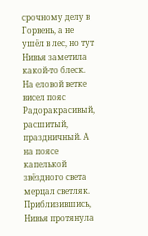срочному делу в Горвень, а не ушёл в лес, но тут Нивья заметила какой-то блеск.
На еловой ветке висел пояс Радоракрасивый, расшитый, праздничный. А на поясе капелькой звёздного света мерцал светляк.
Приблизившись, Нивья протянула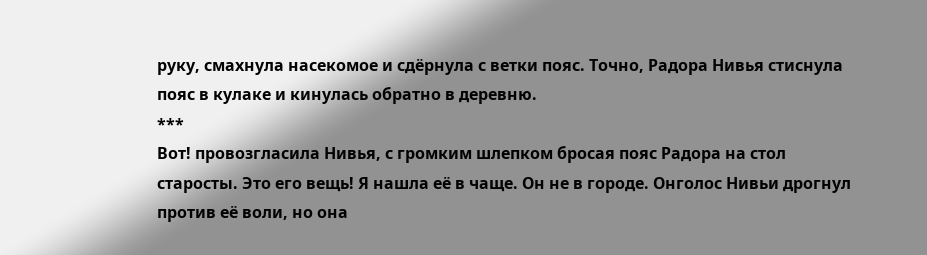руку, смахнула насекомое и сдёрнула с ветки пояс. Точно, Радора Нивья стиснула пояс в кулаке и кинулась обратно в деревню.
***
Вот! провозгласила Нивья, с громким шлепком бросая пояс Радора на стол старосты. Это его вещь! Я нашла её в чаще. Он не в городе. Онголос Нивьи дрогнул против её воли, но она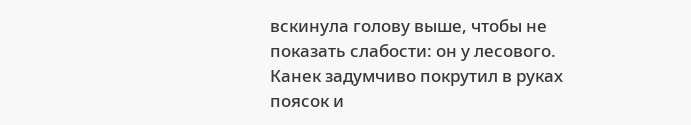вскинула голову выше, чтобы не показать слабости: он у лесового.
Канек задумчиво покрутил в руках поясок и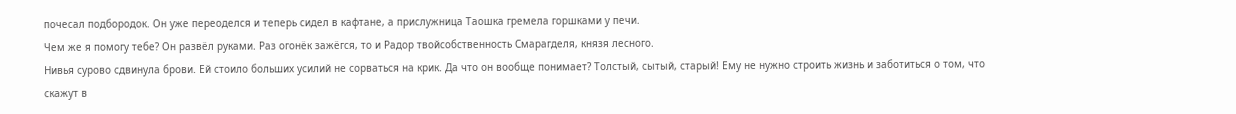почесал подбородок. Он уже переоделся и теперь сидел в кафтане, а прислужница Таошка гремела горшками у печи.
Чем же я помогу тебе? Он развёл руками. Раз огонёк зажёгся, то и Радор твойсобственность Смарагделя, князя лесного.
Нивья сурово сдвинула брови. Ей стоило больших усилий не сорваться на крик. Да что он вообще понимает? Толстый, сытый, старый! Ему не нужно строить жизнь и заботиться о том, что скажут в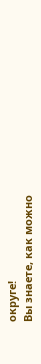округе!
Вы знаете, как можно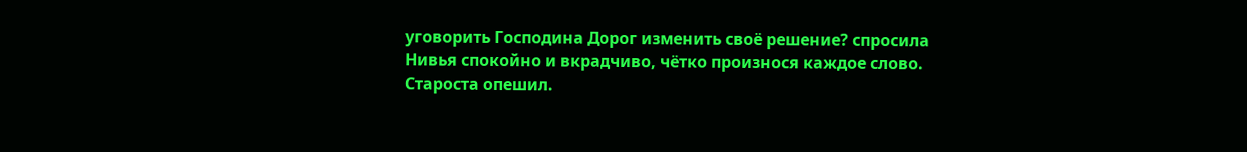уговорить Господина Дорог изменить своё решение? спросила Нивья спокойно и вкрадчиво, чётко произнося каждое слово.
Староста опешил.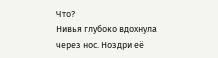Что?
Нивья глубоко вдохнула через нос. Ноздри её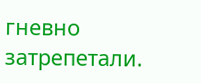гневно затрепетали.